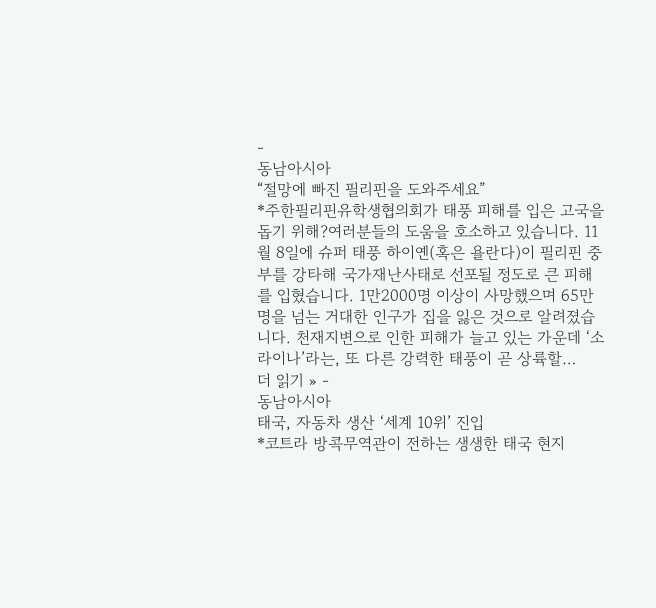-
동남아시아
“절망에 빠진 필리핀을 도와주세요”
*주한필리핀유학생협의회가 태풍 피해를 입은 고국을 돕기 위해?여러분들의 도움을 호소하고 있습니다. 11월 8일에 슈퍼 태풍 하이옌(혹은 욜란다)이 필리핀 중부를 강타해 국가재난사태로 선포될 정도로 큰 피해를 입혔습니다. 1만2000명 이상이 사망했으며 65만 명을 넘는 거대한 인구가 집을 잃은 것으로 알려졌습니다. 천재지변으로 인한 피해가 늘고 있는 가운데 ‘소라이나’라는, 또 다른 강력한 태풍이 곧 상륙할…
더 읽기 » -
동남아시아
태국, 자동차 생산 ‘세계 10위’ 진입
*코트라 방콕무역관이 전하는 생생한 태국 현지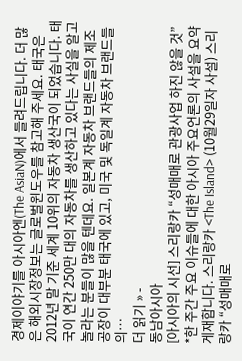경제이야기를 아시아엔(The AsiaN)에서 들려드립니다. 더 많은 해외시장정보는 글로벌윈도우를 참고해 주세요. 태국은 2012년 말 기준 세계 10위의 자동차 생산국이 되었습니다. 태국이 연간 250만 대의 자동차를 생산하고 있다는 사실을 알고 놀라는 분들이 많을 텐데요. 일본계 자동차 브랜드들의 제조공장이 대부분 태국에 있고, 미국 및 독일계 자동차 브랜드들의…
더 읽기 » -
동남아시아
[아시아의 시선] 스리랑카 “성매매로 관광사업 하진 않을 것”
*한 주간 주요 이슈들에 대한 아시아 주요언론의 사설을 요약 게재합니다. 스리랑카 <The Island> (10월29일자 사설) 스리랑카 “성매매로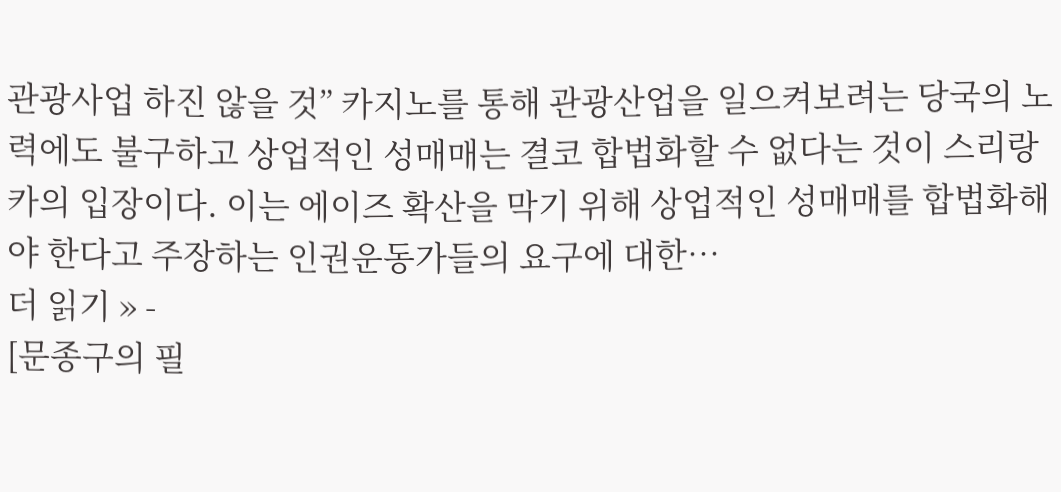관광사업 하진 않을 것” 카지노를 통해 관광산업을 일으켜보려는 당국의 노력에도 불구하고 상업적인 성매매는 결코 합법화할 수 없다는 것이 스리랑카의 입장이다. 이는 에이즈 확산을 막기 위해 상업적인 성매매를 합법화해야 한다고 주장하는 인권운동가들의 요구에 대한…
더 읽기 » -
[문종구의 필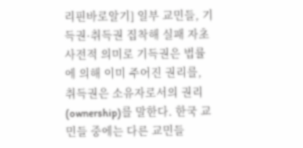리핀바로알기] 일부 교민들, 기득권·취득권 집착해 실패 자초
사전적 의미로 기득권은 법률에 의해 이미 주어진 권리를, 취득권은 소유자로서의 권리(ownership)를 말한다. 한국 교민들 중에는 다른 교민들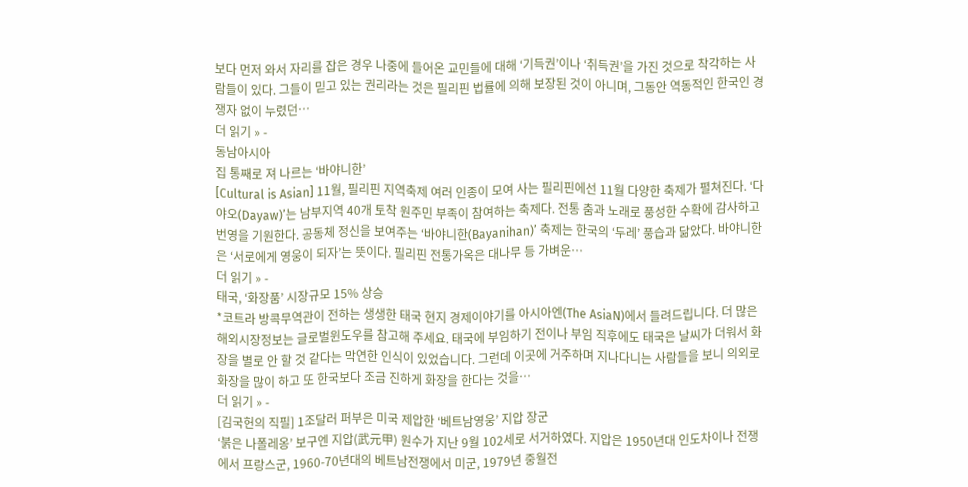보다 먼저 와서 자리를 잡은 경우 나중에 들어온 교민들에 대해 ‘기득권’이나 ‘취득권’을 가진 것으로 착각하는 사람들이 있다. 그들이 믿고 있는 권리라는 것은 필리핀 법률에 의해 보장된 것이 아니며, 그동안 역동적인 한국인 경쟁자 없이 누렸던…
더 읽기 » -
동남아시아
집 통째로 져 나르는 ‘바야니한’
[Cultural is Asian] 11월, 필리핀 지역축제 여러 인종이 모여 사는 필리핀에선 11월 다양한 축제가 펼쳐진다. ‘다야오(Dayaw)’는 남부지역 40개 토착 원주민 부족이 참여하는 축제다. 전통 춤과 노래로 풍성한 수확에 감사하고 번영을 기원한다. 공동체 정신을 보여주는 ‘바야니한(Bayanihan)’ 축제는 한국의 ‘두레’ 풍습과 닮았다. 바야니한은 ‘서로에게 영웅이 되자’는 뜻이다. 필리핀 전통가옥은 대나무 등 가벼운…
더 읽기 » -
태국, ‘화장품’ 시장규모 15% 상승
*코트라 방콕무역관이 전하는 생생한 태국 현지 경제이야기를 아시아엔(The AsiaN)에서 들려드립니다. 더 많은 해외시장정보는 글로벌윈도우를 참고해 주세요. 태국에 부임하기 전이나 부임 직후에도 태국은 날씨가 더워서 화장을 별로 안 할 것 같다는 막연한 인식이 있었습니다. 그런데 이곳에 거주하며 지나다니는 사람들을 보니 의외로 화장을 많이 하고 또 한국보다 조금 진하게 화장을 한다는 것을…
더 읽기 » -
[김국헌의 직필] 1조달러 퍼부은 미국 제압한 ‘베트남영웅’ 지압 장군
‘붉은 나폴레옹’ 보구엔 지압(武元甲) 원수가 지난 9월 102세로 서거하였다. 지압은 1950년대 인도차이나 전쟁에서 프랑스군, 1960-70년대의 베트남전쟁에서 미군, 1979년 중월전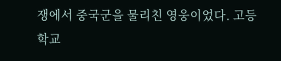쟁에서 중국군을 물리친 영웅이었다. 고등학교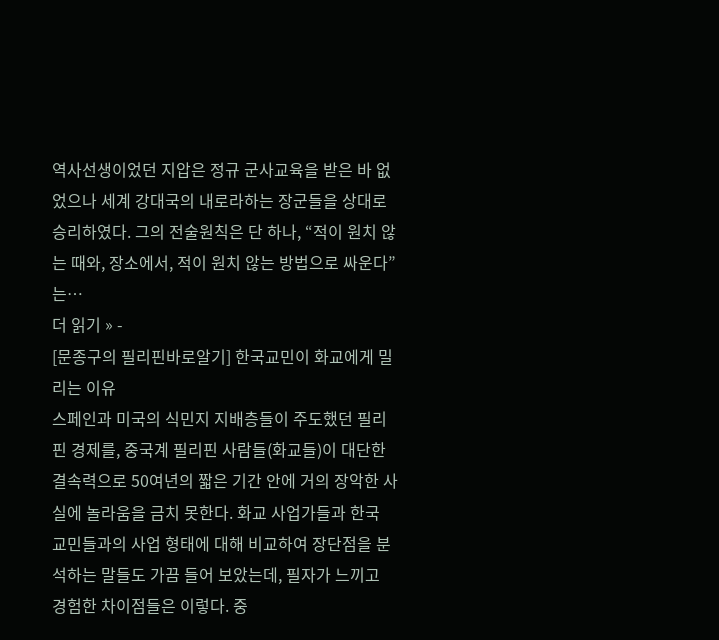역사선생이었던 지압은 정규 군사교육을 받은 바 없었으나 세계 강대국의 내로라하는 장군들을 상대로 승리하였다. 그의 전술원칙은 단 하나, “적이 원치 않는 때와, 장소에서, 적이 원치 않는 방법으로 싸운다”는…
더 읽기 » -
[문종구의 필리핀바로알기] 한국교민이 화교에게 밀리는 이유
스페인과 미국의 식민지 지배층들이 주도했던 필리핀 경제를, 중국계 필리핀 사람들(화교들)이 대단한 결속력으로 50여년의 짧은 기간 안에 거의 장악한 사실에 놀라움을 금치 못한다. 화교 사업가들과 한국 교민들과의 사업 형태에 대해 비교하여 장단점을 분석하는 말들도 가끔 들어 보았는데, 필자가 느끼고 경험한 차이점들은 이렇다. 중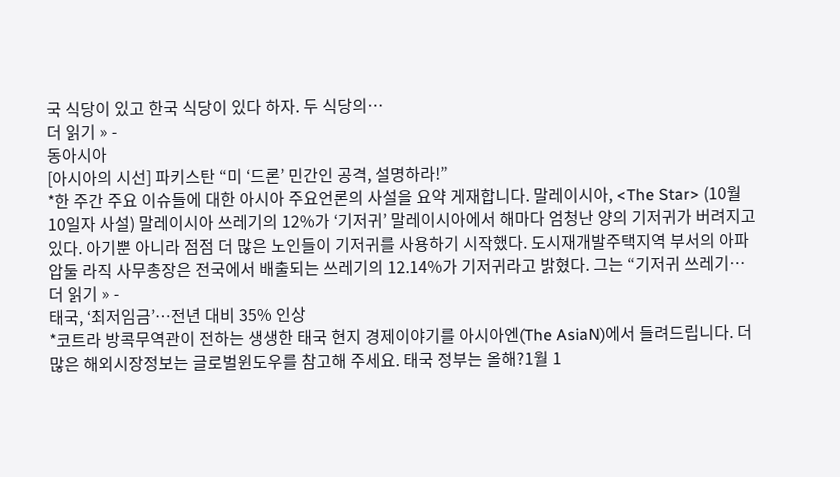국 식당이 있고 한국 식당이 있다 하자. 두 식당의…
더 읽기 » -
동아시아
[아시아의 시선] 파키스탄 “미 ‘드론’ 민간인 공격, 설명하라!”
*한 주간 주요 이슈들에 대한 아시아 주요언론의 사설을 요약 게재합니다. 말레이시아, <The Star> (10월10일자 사설) 말레이시아 쓰레기의 12%가 ‘기저귀’ 말레이시아에서 해마다 엄청난 양의 기저귀가 버려지고 있다. 아기뿐 아니라 점점 더 많은 노인들이 기저귀를 사용하기 시작했다. 도시재개발주택지역 부서의 아파 압둘 라직 사무총장은 전국에서 배출되는 쓰레기의 12.14%가 기저귀라고 밝혔다. 그는 “기저귀 쓰레기…
더 읽기 » -
태국, ‘최저임금’…전년 대비 35% 인상
*코트라 방콕무역관이 전하는 생생한 태국 현지 경제이야기를 아시아엔(The AsiaN)에서 들려드립니다. 더 많은 해외시장정보는 글로벌윈도우를 참고해 주세요. 태국 정부는 올해?1월 1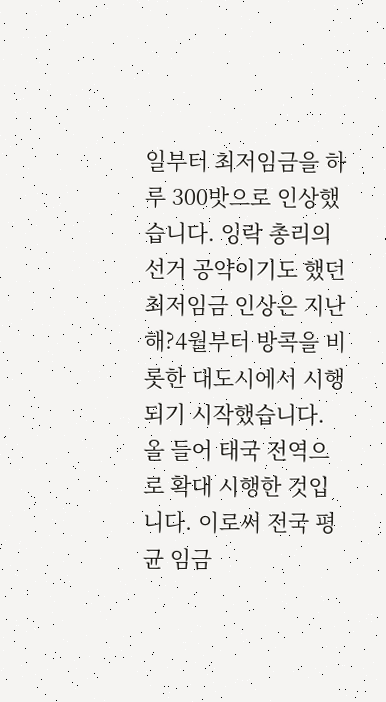일부터 최저임금을 하루 300밧으로 인상했습니다. 잉락 총리의 선거 공약이기도 했던 최저임금 인상은 지난해?4월부터 방콕을 비롯한 대도시에서 시행되기 시작했습니다. 올 들어 태국 전역으로 확대 시행한 것입니다. 이로써 전국 평균 임금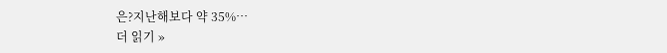은?지난해보다 약 35%…
더 읽기 »